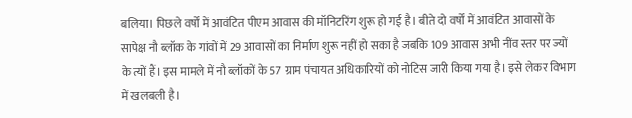बलिया। पिछले वर्षों में आवंटित पीएम आवास की मॉनिटरिंग शुरू हो गई है। बीते दो वर्षों में आवंटित आवासों के सापेक्ष नौ ब्लॉक के गांवों में 29 आवासों का निर्माण शुरू नहीं हो सका है जबकि 109 आवास अभी नींव स्तर पर ज्यों के त्यों हैं। इस मामले में नौ ब्लॉकों के 57 ग्राम पंचायत अधिकारियों को नोटिस जारी किया गया है। इसे लेकर विभाग में खलबली है।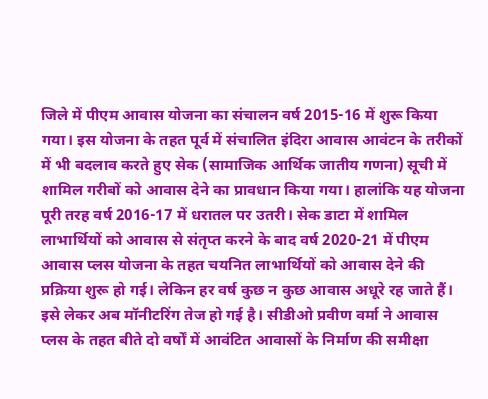जिले में पीएम आवास योजना का संचालन वर्ष 2015-16 में शुरू किया गया। इस योजना के तहत पूर्व में संचालित इंदिरा आवास आवंटन के तरीकों में भी बदलाव करते हुए सेक (सामाजिक आर्थिक जातीय गणना) सूची में शामिल गरीबों को आवास देने का प्रावधान किया गया। हालांकि यह योजना पूरी तरह वर्ष 2016-17 में धरातल पर उतरी। सेक डाटा में शामिल लाभार्थियों को आवास से संतृप्त करने के बाद वर्ष 2020-21 में पीएम आवास प्लस योजना के तहत चयनित लाभार्थियों को आवास देने की प्रक्रिया शुरू हो गई। लेकिन हर वर्ष कुछ न कुछ आवास अधूरे रह जाते हैं। इसे लेकर अब मॉनीटरिंग तेज हो गई है। सीडीओ प्रवीण वर्मा ने आवास प्लस के तहत बीते दो वर्षों में आवंटित आवासों के निर्माण की समीक्षा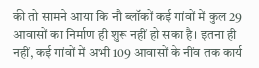की तो सामने आया कि नौ ब्लॉकों कई गांवों में कुल 29 आवासों का निर्माण ही शुरू नहीं हो सका है। इतना ही नहीं, कई गांवों में अभी 109 आवासों के नींव तक कार्य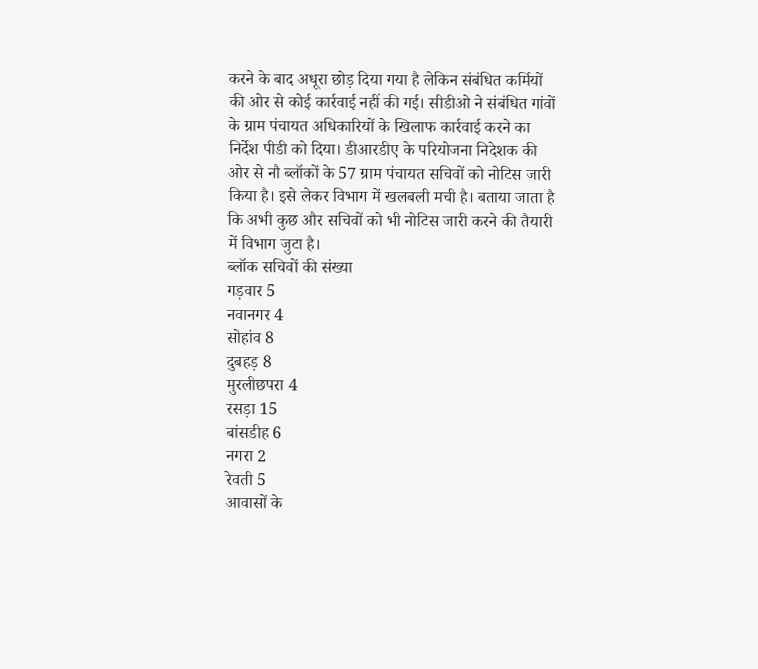करने के बाद अधूरा छोड़ दिया गया है लेकिन संबंधित कर्मियों की ओर से कोई कार्रवाई नहीं की गई। सीडीओ ने संबंधित गांवों के ग्राम पंचायत अधिकारियों के खिलाफ कार्रवाई करने का निर्देश पीडी को दिया। डीआरडीए के परियोजना निदेशक की ओर से नौ ब्लॉकों के 57 ग्राम पंचायत सचिवों को नोटिस जारी किया है। इसे लेकर विभाग में खलबली मची है। बताया जाता है कि अभी कुछ और सचिवों को भी नोटिस जारी करने की तैयारी में विभाग जुटा है।
ब्लॉक सचिवों की संख्या
गड़वार 5
नवानगर 4
सोहांव 8
दुबहड़ 8
मुरलीछपरा 4
रसड़ा 15
बांसडीह 6
नगरा 2
रेवती 5
आवासों के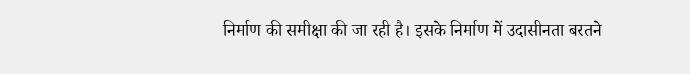निर्माण की समीक्षा की जा रही है। इसके निर्माण में उदासीनता बरतने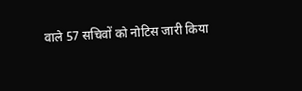वाले 57 सचिवों को नोटिस जारी किया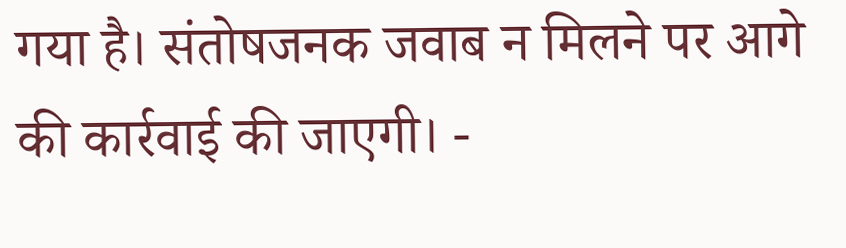गया है। संतोषजनक जवाब न मिलने पर आगे की कार्रवाई की जाएगी। -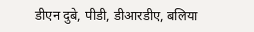डीएन दुबे, पीडी, डीआरडीए, बलिया